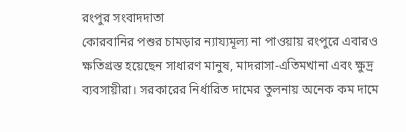রংপুর সংবাদদাতা
কোরবানির পশুর চামড়ার ন্যায্যমূল্য না পাওয়ায় রংপুরে এবারও ক্ষতিগ্রস্ত হয়েছেন সাধারণ মানুষ, মাদরাসা-এতিমখানা এবং ক্ষুদ্র ব্যবসায়ীরা। সরকারের নির্ধারিত দামের তুলনায় অনেক কম দামে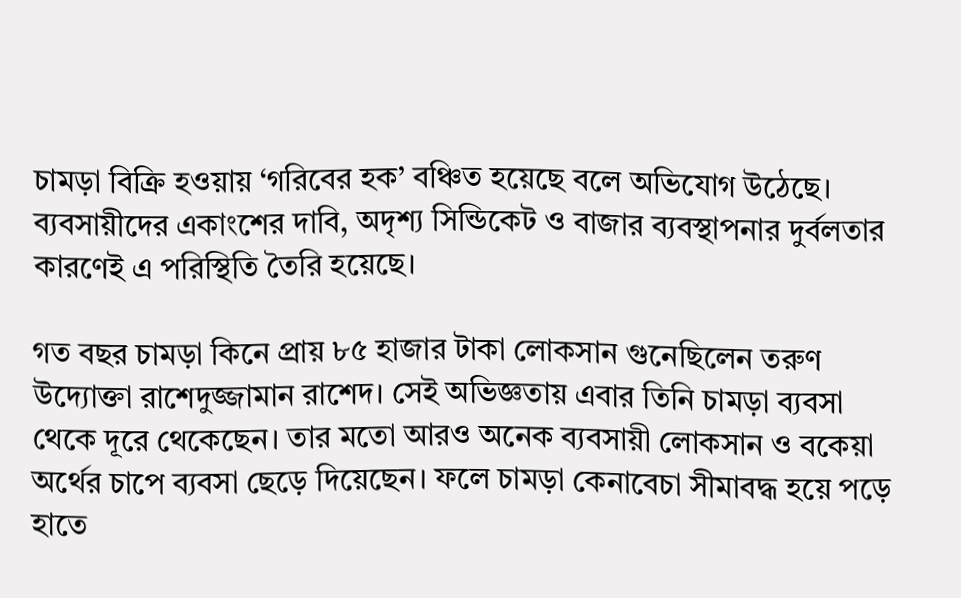চামড়া বিক্রি হওয়ায় ‘গরিবের হক’ বঞ্চিত হয়েছে বলে অভিযোগ উঠেছে। ব্যবসায়ীদের একাংশের দাবি, অদৃশ্য সিন্ডিকেট ও বাজার ব্যবস্থাপনার দুর্বলতার কারণেই এ পরিস্থিতি তৈরি হয়েছে।

গত বছর চামড়া কিনে প্রায় ৮৫ হাজার টাকা লোকসান গুনেছিলেন তরুণ উদ্যোক্তা রাশেদুজ্জামান রাশেদ। সেই অভিজ্ঞতায় এবার তিনি চামড়া ব্যবসা থেকে দূরে থেকেছেন। তার মতো আরও অনেক ব্যবসায়ী লোকসান ও বকেয়া অর্থের চাপে ব্যবসা ছেড়ে দিয়েছেন। ফলে চামড়া কেনাবেচা সীমাবদ্ধ হয়ে পড়ে হাতে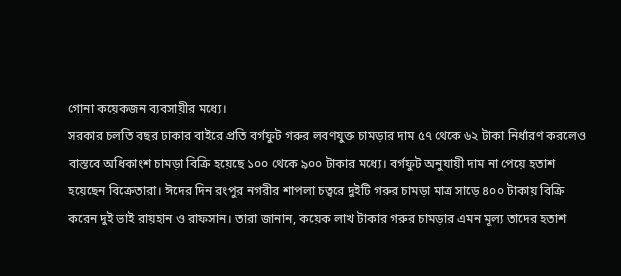গোনা কয়েকজন ব্যবসায়ীর মধ্যে।
সরকার চলতি বছর ঢাকার বাইরে প্রতি বর্গফুট গরুর লবণযুক্ত চামড়ার দাম ৫৭ থেকে ৬২ টাকা নির্ধারণ করলেও বাস্তবে অধিকাংশ চামড়া বিক্রি হয়েছে ১০০ থেকে ৯০০ টাকার মধ্যে। বর্গফুট অনুযায়ী দাম না পেয়ে হতাশ হয়েছেন বিক্রেতারা। ঈদের দিন রংপুর নগরীর শাপলা চত্বরে দুইটি গরুর চামড়া মাত্র সাড়ে ৪০০ টাকায় বিক্রি করেন দুই ভাই রায়হান ও রাফসান। তারা জানান, কয়েক লাখ টাকার গরুর চামড়ার এমন মূল্য তাদের হতাশ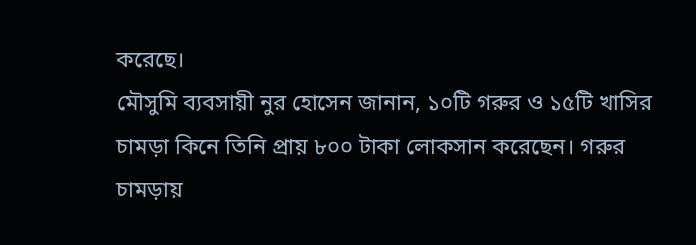করেছে।
মৌসুমি ব্যবসায়ী নুর হোসেন জানান, ১০টি গরুর ও ১৫টি খাসির চামড়া কিনে তিনি প্রায় ৮০০ টাকা লোকসান করেছেন। গরুর চামড়ায়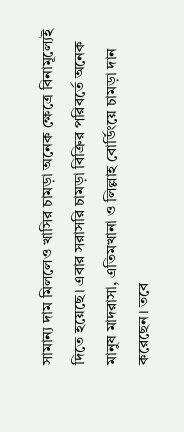সামান্য দাম মিললেও খাসির চামড়া অনেক ক্ষেত্রে বিনামূল্যেই দিতে হয়েছে। এবার সরাসরি চামড়া বিক্রির পরিবর্তে অনেক মানুষ মাদরাসা, এতিমখানা ও লিল্লাহ বোর্ডিংয়ে চামড়া দান করেছেন। তবে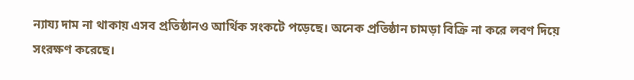ন্যায্য দাম না থাকায় এসব প্রতিষ্ঠানও আর্থিক সংকটে পড়েছে। অনেক প্রতিষ্ঠান চামড়া বিক্রি না করে লবণ দিয়ে সংরক্ষণ করেছে।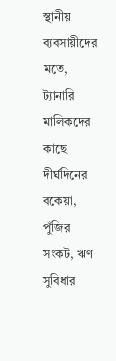স্থানীয় ব্যবসায়ীদের মতে, ট্যানারি মালিকদের কাছে দীর্ঘদিনের বকেয়া, পুঁজির সংকট, ঋণ সুবিধার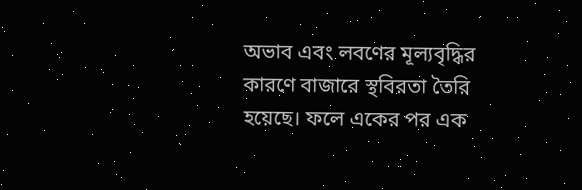অভাব এবং লবণের মূল্যবৃদ্ধির কারণে বাজারে স্থবিরতা তৈরি হয়েছে। ফলে একের পর এক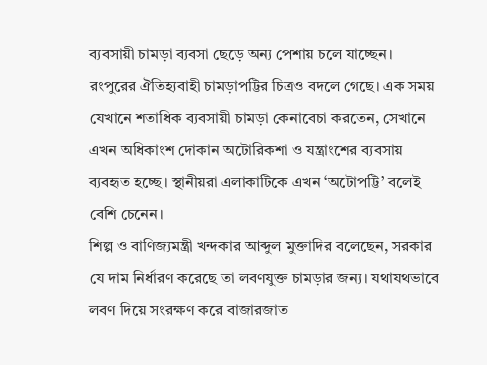ব্যবসায়ী চামড়া ব্যবসা ছেড়ে অন্য পেশায় চলে যাচ্ছেন। রংপুরের ঐতিহ্যবাহী চামড়াপট্টির চিত্রও বদলে গেছে। এক সময় যেখানে শতাধিক ব্যবসায়ী চামড়া কেনাবেচা করতেন, সেখানে এখন অধিকাংশ দোকান অটোরিকশা ও যন্ত্রাংশের ব্যবসায় ব্যবহৃত হচ্ছে। স্থানীয়রা এলাকাটিকে এখন ‘অটোপট্টি’ বলেই বেশি চেনেন।
শিল্প ও বাণিজ্যমন্ত্রী খন্দকার আব্দুল মুক্তাদির বলেছেন, সরকার যে দাম নির্ধারণ করেছে তা লবণযুক্ত চামড়ার জন্য। যথাযথভাবে লবণ দিয়ে সংরক্ষণ করে বাজারজাত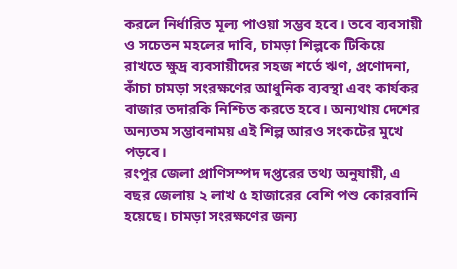করলে নির্ধারিত মূল্য পাওয়া সম্ভব হবে। তবে ব্যবসায়ী ও সচেতন মহলের দাবি, চামড়া শিল্পকে টিকিয়ে রাখতে ক্ষুদ্র ব্যবসায়ীদের সহজ শর্তে ঋণ, প্রণোদনা, কাঁচা চামড়া সংরক্ষণের আধুনিক ব্যবস্থা এবং কার্যকর বাজার তদারকি নিশ্চিত করতে হবে। অন্যথায় দেশের অন্যতম সম্ভাবনাময় এই শিল্প আরও সংকটের মুখে পড়বে।
রংপুর জেলা প্রাণিসম্পদ দপ্তরের তথ্য অনুযায়ী, এ বছর জেলায় ২ লাখ ৫ হাজারের বেশি পশু কোরবানি হয়েছে। চামড়া সংরক্ষণের জন্য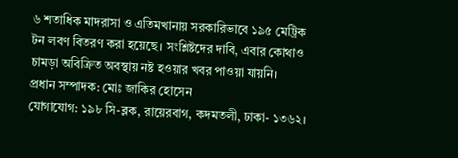৬ শতাধিক মাদরাসা ও এতিমখানায় সরকারিভাবে ১৯৫ মেট্রিক টন লবণ বিতরণ করা হয়েছে। সংশ্লিষ্টদের দাবি, এবার কোথাও চামড়া অবিক্রিত অবস্থায় নষ্ট হওয়ার খবর পাওয়া যায়নি।
প্রধান সম্পাদক: মোঃ জাকির হোসেন
যোগাযোগ: ১৯৮ সি-ব্লক, রায়েরবাগ, কদমতলী, ঢাকা- ১৩৬২।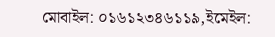মোবাইল: ০১৬১২৩৪৬১১৯,ইমেইল: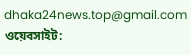dhaka24news.top@gmail.com
ওয়েবসাইট: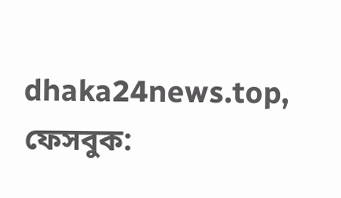dhaka24news.top, ফেসবুক: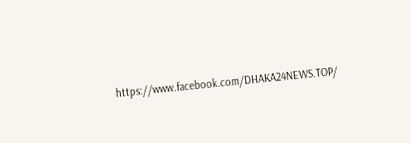https://www.facebook.com/DHAKA24NEWS.TOP/